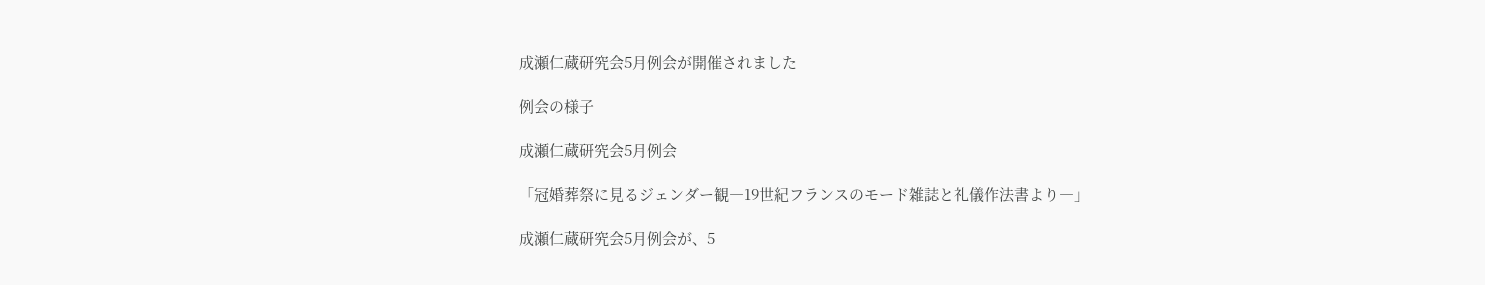成瀬仁蔵研究会5月例会が開催されました

例会の様子

成瀬仁蔵研究会5月例会

「冠婚葬祭に見るジェンダー観―19世紀フランスのモード雑誌と礼儀作法書より―」

成瀬仁蔵研究会5月例会が、5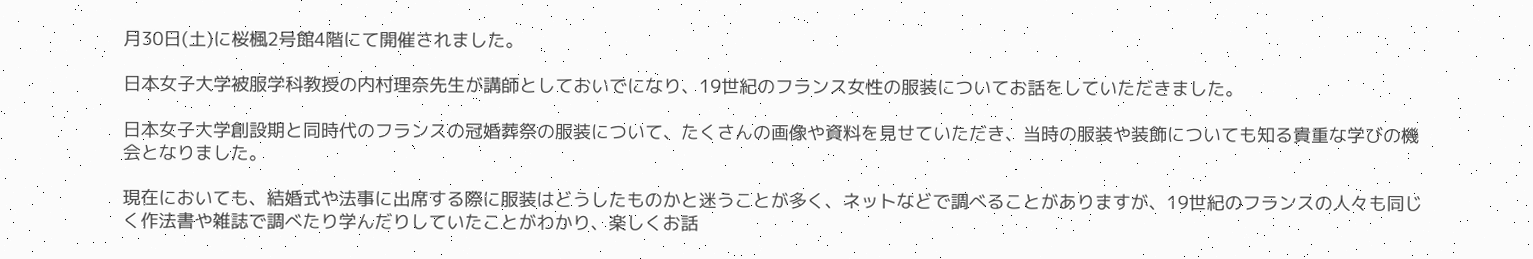月30日(土)に桜楓2号館4階にて開催されました。

日本女子大学被服学科教授の内村理奈先生が講師としておいでになり、19世紀のフランス女性の服装についてお話をしていただきました。

日本女子大学創設期と同時代のフランスの冠婚葬祭の服装について、たくさんの画像や資料を見せていただき、当時の服装や装飾についても知る貴重な学びの機会となりました。

現在においても、結婚式や法事に出席する際に服装はどうしたものかと迷うことが多く、ネットなどで調べることがありますが、19世紀のフランスの人々も同じく作法書や雑誌で調べたり学んだりしていたことがわかり、楽しくお話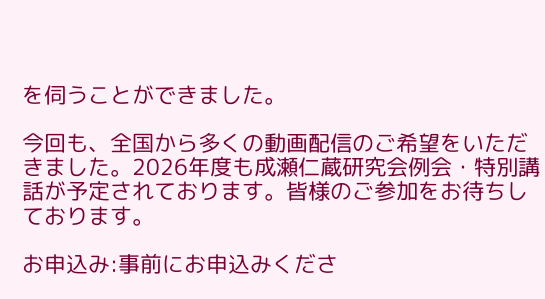を伺うことができました。

今回も、全国から多くの動画配信のご希望をいただきました。2026年度も成瀬仁蔵研究会例会・特別講話が予定されております。皆様のご参加をお待ちしております。

お申込み:事前にお申込みくださ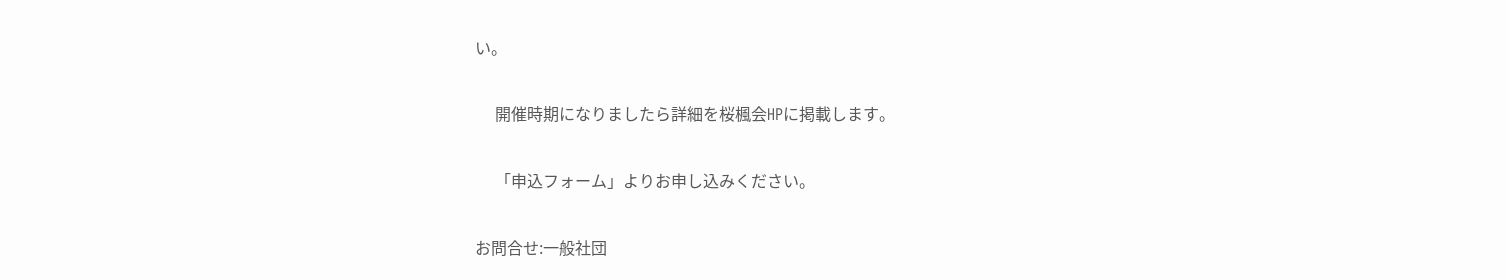い。

     開催時期になりましたら詳細を桜楓会HPに掲載します。

     「申込フォーム」よりお申し込みください。

お問合せ:一般社団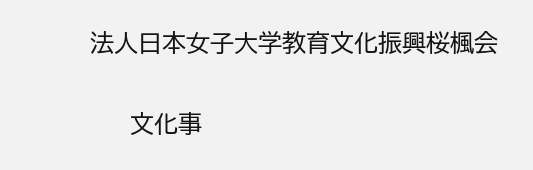法人日本女子大学教育文化振興桜楓会

     文化事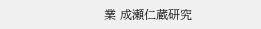業 成瀬仁蔵研究